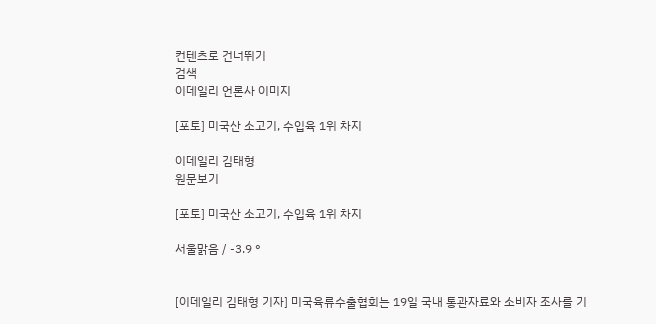컨텐츠로 건너뛰기
검색
이데일리 언론사 이미지

[포토] 미국산 소고기, 수입육 1위 차지

이데일리 김태형
원문보기

[포토] 미국산 소고기, 수입육 1위 차지

서울맑음 / -3.9 °


[이데일리 김태형 기자] 미국육류수출협회는 19일 국내 통관자료와 소비자 조사를 기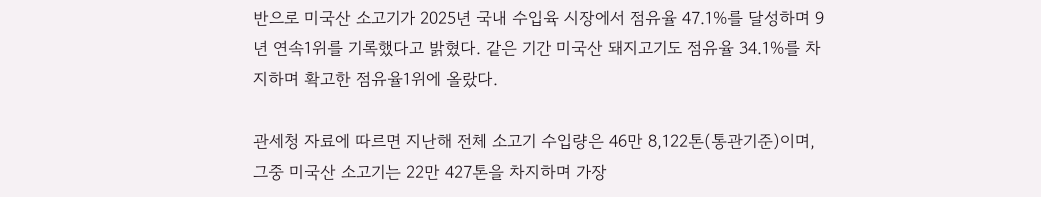반으로 미국산 소고기가 2025년 국내 수입육 시장에서 점유율 47.1%를 달성하며 9년 연속1위를 기록했다고 밝혔다. 같은 기간 미국산 돼지고기도 점유율 34.1%를 차지하며 확고한 점유율1위에 올랐다.

관세청 자료에 따르면 지난해 전체 소고기 수입량은 46만 8,122톤(통관기준)이며, 그중 미국산 소고기는 22만 427톤을 차지하며 가장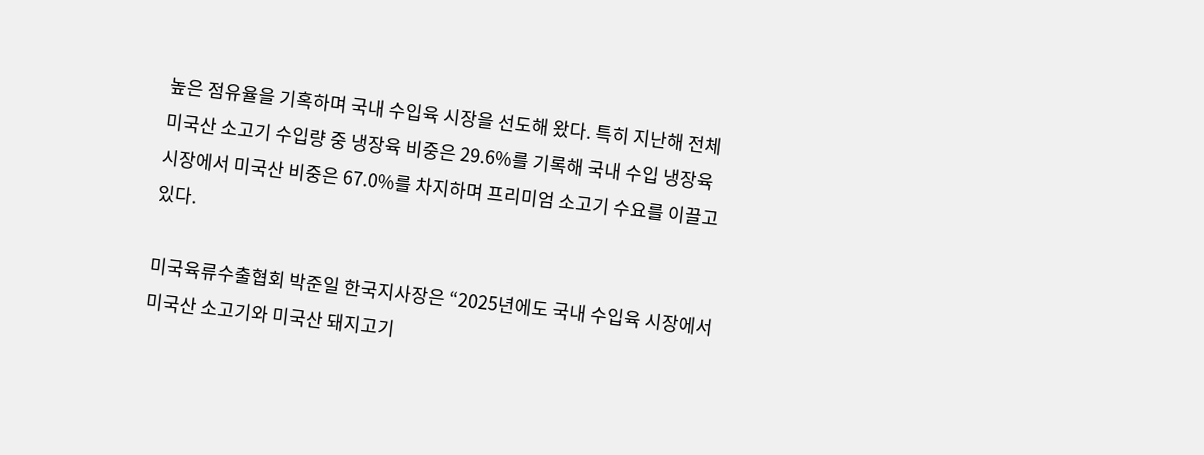높은 점유율을 기혹하며 국내 수입육 시장을 선도해 왔다. 특히 지난해 전체 미국산 소고기 수입량 중 냉장육 비중은 29.6%를 기록해 국내 수입 냉장육 시장에서 미국산 비중은 67.0%를 차지하며 프리미엄 소고기 수요를 이끌고 있다.

미국육류수출협회 박준일 한국지사장은 “2025년에도 국내 수입육 시장에서 미국산 소고기와 미국산 돼지고기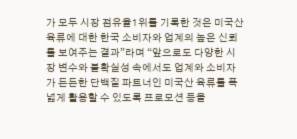가 모두 시장 점유율1위를 기록한 것은 미국산 육류에 대한 한국 소비자와 업계의 높은 신뢰를 보여주는 결과”라며 “앞으로도 다양한 시장 변수와 불확실성 속에서도 업계와 소비자가 든든한 단백질 파트너인 미국산 육류를 폭넓게 활용할 수 있도록 프로모션 등을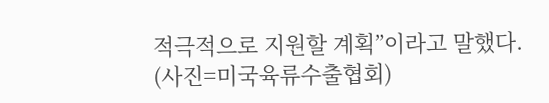적극적으로 지원할 계획”이라고 말했다. (사진=미국육류수출협회)